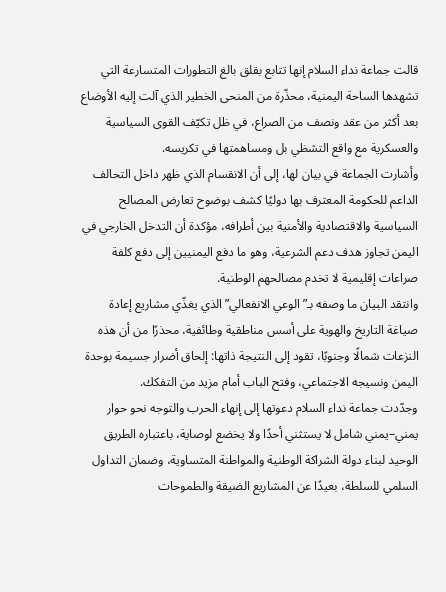قالت جماعة نداء السلام إنها تتابع بقلق بالغ التطورات المتسارعة التي تشهدها الساحة اليمنية، محذّرة من المنحى الخطير الذي آلت إليه الأوضاع بعد أكثر من عقد ونصف من الصراع، في ظل تكيّف القوى السياسية والعسكرية مع واقع التشظي بل ومساهمتها في تكريسه.
وأشارت الجماعة في بيان لها، إلى أن الانقسام الذي ظهر داخل التحالف الداعم للحكومة المعترف بها دوليًا كشف بوضوح تعارض المصالح السياسية والاقتصادية والأمنية بين أطرافه، مؤكدة أن التدخل الخارجي في اليمن تجاوز هدف دعم الشرعية، وهو ما دفع اليمنيين إلى دفع كلفة صراعات إقليمية لا تخدم مصالحهم الوطنية.
وانتقد البيان ما وصفه بـ”الوعي الانفعالي” الذي يغذّي مشاريع إعادة صياغة التاريخ والهوية على أسس مناطقية وطائفية، محذرًا من أن هذه النزعات شمالًا وجنوبًا، تقود إلى النتيجة ذاتها: إلحاق أضرار جسيمة بوحدة اليمن ونسيجه الاجتماعي، وفتح الباب أمام مزيد من التفكك.
وجدّدت جماعة نداء السلام دعوتها إلى إنهاء الحرب والتوجه نحو حوار يمني–يمني شامل لا يستثني أحدًا ولا يخضع لوصاية، باعتباره الطريق الوحيد لبناء دولة الشراكة الوطنية والمواطنة المتساوية، وضمان التداول السلمي للسلطة، بعيدًا عن المشاريع الضيقة والطموحات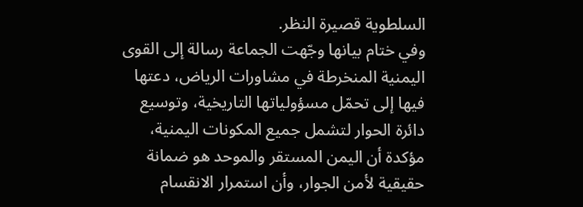السلطوية قصيرة النظر.
وفي ختام بيانها وجّهت الجماعة رسالة إلى القوى اليمنية المنخرطة في مشاورات الرياض، دعتها فيها إلى تحمّل مسؤولياتها التاريخية، وتوسيع دائرة الحوار لتشمل جميع المكونات اليمنية، مؤكدة أن اليمن المستقر والموحد هو ضمانة حقيقية لأمن الجوار، وأن استمرار الانقسام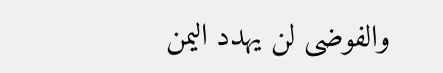والفوضى لن يهدد اليمن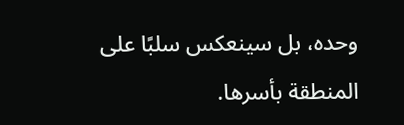وحده، بل سينعكس سلبًا على المنطقة بأسرها.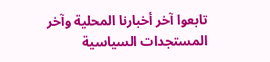تابعوا آخر أخبارنا المحلية وآخر المستجدات السياسية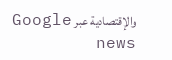والإقتصادية عبر Google news